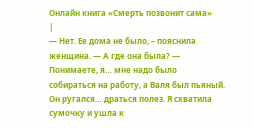Онлайн книга «Смерть позвонит сама»
|
— Нет. Ее дома не было, – пояснила женщина. — А где она была? — Понимаете, я… мне надо было собираться на работу, а Валя был пьяный. Он ругался… драться полез. Я схватила сумочку и ушла к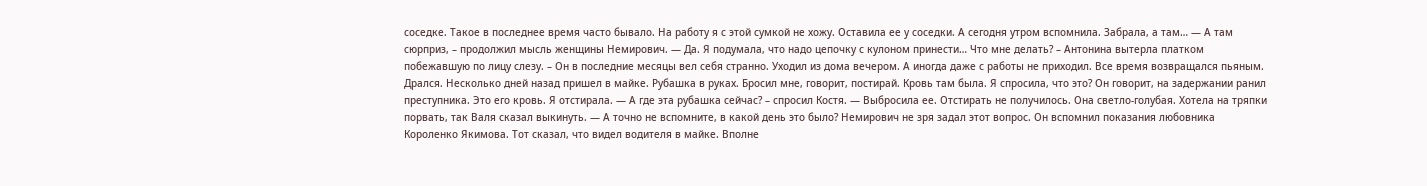соседке. Такое в последнее время часто бывало. На работу я с этой сумкой не хожу. Оставила ее у соседки. А сегодня утром вспомнила. Забрала, а там… — А там сюрприз, – продолжил мысль женщины Немирович. — Да. Я подумала, что надо цепочку с кулоном принести… Что мне делать? – Антонина вытерла платком побежавшую по лицу слезу. – Он в последние месяцы вел себя странно. Уходил из дома вечером. А иногда даже с работы не приходил. Все время возвращался пьяным. Дрался. Несколько дней назад пришел в майке. Рубашка в руках. Бросил мне, говорит, постирай. Кровь там была. Я спросила, что это? Он говорит, на задержании ранил преступника. Это его кровь. Я отстирала. — А где эта рубашка сейчас? – спросил Костя. — Выбросила ее. Отстирать не получилось. Она светло-голубая. Хотела на тряпки порвать, так Валя сказал выкинуть. — А точно не вспомните, в какой день это было? Немирович не зря задал этот вопрос. Он вспомнил показания любовника Короленко Якимова. Тот сказал, что видел водителя в майке. Вполне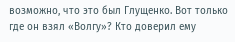возможно, что это был Глущенко. Вот только где он взял «Волгу»? Кто доверил ему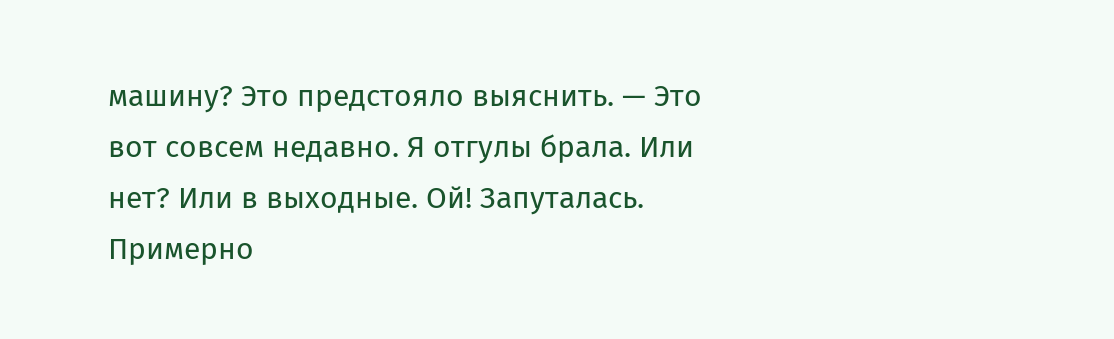машину? Это предстояло выяснить. — Это вот совсем недавно. Я отгулы брала. Или нет? Или в выходные. Ой! Запуталась. Примерно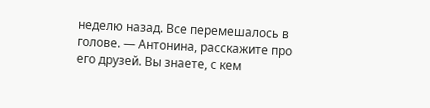неделю назад. Все перемешалось в голове. — Антонина, расскажите про его друзей. Вы знаете, с кем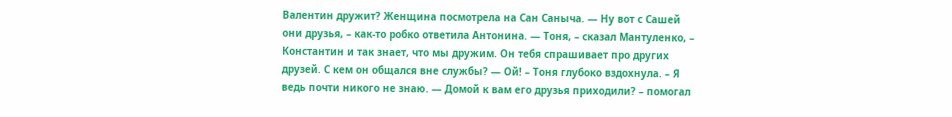Валентин дружит? Женщина посмотрела на Сан Саныча. — Ну вот с Сашей они друзья, – как-то робко ответила Антонина. — Тоня, – сказал Мантуленко, – Константин и так знает, что мы дружим. Он тебя спрашивает про других друзей. С кем он общался вне службы? — Ой! – Тоня глубоко вздохнула. – Я ведь почти никого не знаю. — Домой к вам его друзья приходили? – помогал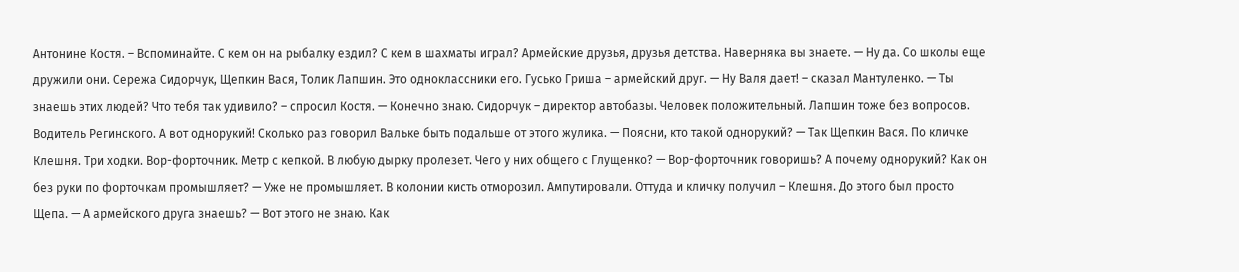Антонине Костя. – Вспоминайте. С кем он на рыбалку ездил? С кем в шахматы играл? Армейские друзья, друзья детства. Наверняка вы знаете. — Ну да. Со школы еще дружили они. Сережа Сидорчук, Щепкин Вася, Толик Лапшин. Это одноклассники его. Гусько Гриша – армейский друг. — Ну Валя дает! – сказал Мантуленко. — Ты знаешь этих людей? Что тебя так удивило? – спросил Костя. — Конечно знаю. Сидорчук – директор автобазы. Человек положительный. Лапшин тоже без вопросов. Водитель Регинского. А вот однорукий! Сколько раз говорил Вальке быть подальше от этого жулика. — Поясни, кто такой однорукий? — Так Щепкин Вася. По кличке Клешня. Три ходки. Вор-форточник. Метр с кепкой. В любую дырку пролезет. Чего у них общего с Глущенко? — Вор-форточник говоришь? А почему однорукий? Как он без руки по форточкам промышляет? — Уже не промышляет. В колонии кисть отморозил. Ампутировали. Оттуда и кличку получил – Клешня. До этого был просто Щепа. — А армейского друга знаешь? — Вот этого не знаю. Как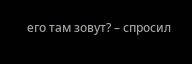его там зовут? – спросил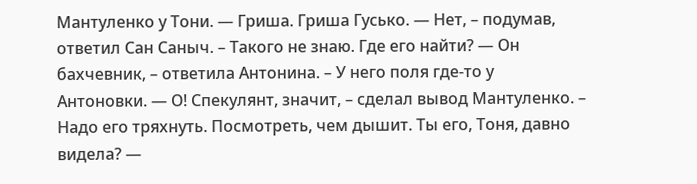Мантуленко у Тони. — Гриша. Гриша Гусько. — Нет, – подумав, ответил Сан Саныч. – Такого не знаю. Где его найти? — Он бахчевник, – ответила Антонина. – У него поля где-то у Антоновки. — О! Спекулянт, значит, – сделал вывод Мантуленко. – Надо его тряхнуть. Посмотреть, чем дышит. Ты его, Тоня, давно видела? —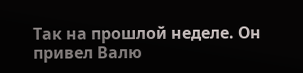Так на прошлой неделе. Он привел Валю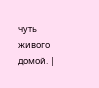чуть живого домой. |